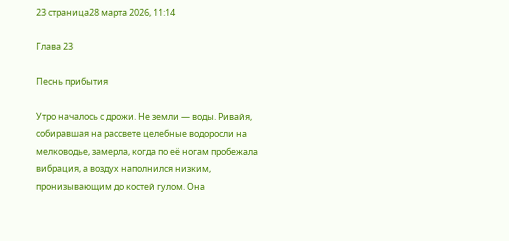23 страница28 марта 2026, 11:14

Глава 23

Песнь прибытия

Утро началось с дрожи. Не земли — воды. Ривайя, собиравшая на рассвете целебные водоросли на мелководье, замерла, когда по её ногам пробежала вибрация, а воздух наполнился низким, пронизывающим до костей гулом. Она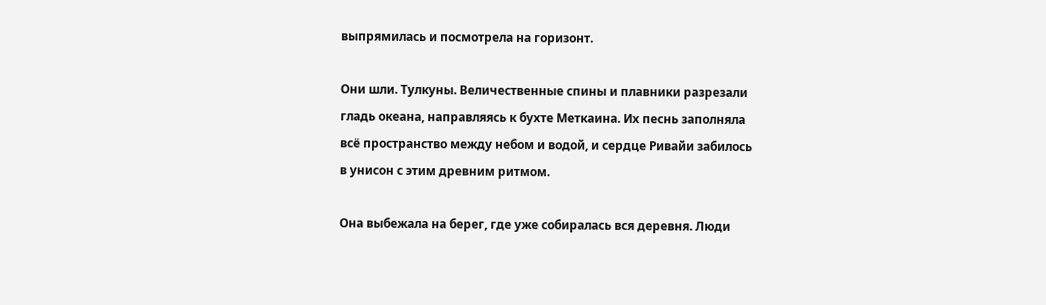выпрямилась и посмотрела на горизонт.

Они шли. Тулкуны. Величественные спины и плавники разрезали гладь океана, направляясь к бухте Меткаина. Их песнь заполняла всё пространство между небом и водой, и сердце Ривайи забилось в унисон с этим древним ритмом.

Она выбежала на берег, где уже собиралась вся деревня. Люди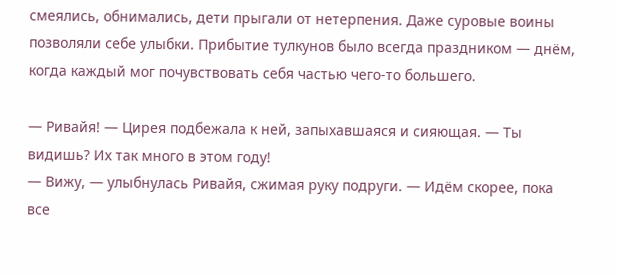смеялись, обнимались, дети прыгали от нетерпения. Даже суровые воины позволяли себе улыбки. Прибытие тулкунов было всегда праздником — днём, когда каждый мог почувствовать себя частью чего-то большего.

— Ривайя! — Цирея подбежала к ней, запыхавшаяся и сияющая. — Ты видишь? Их так много в этом году!
— Вижу, — улыбнулась Ривайя, сжимая руку подруги. — Идём скорее, пока все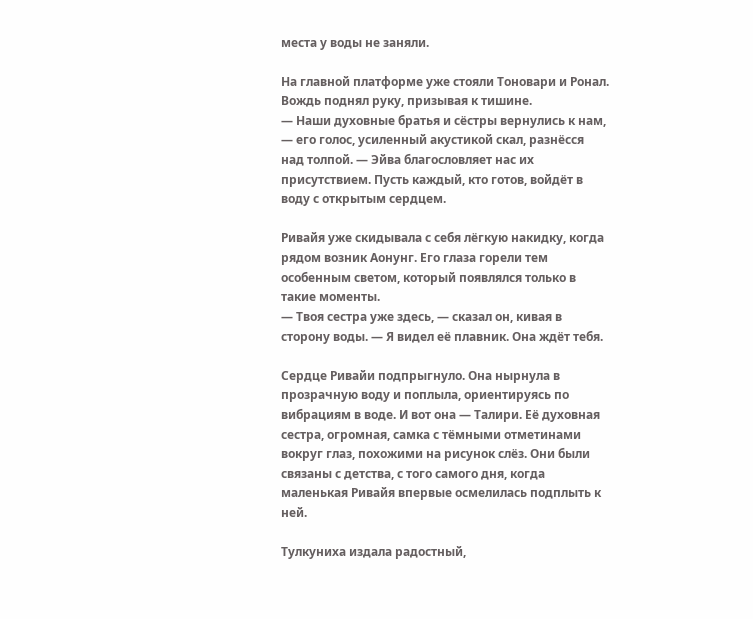места у воды не заняли.

На главной платформе уже стояли Тоновари и Ронал. Вождь поднял руку, призывая к тишине.
— Наши духовные братья и сёстры вернулись к нам, — его голос, усиленный акустикой скал, разнёсся над толпой. — Эйва благословляет нас их присутствием. Пусть каждый, кто готов, войдёт в воду с открытым сердцем.

Ривайя уже скидывала с себя лёгкую накидку, когда рядом возник Аонунг. Его глаза горели тем особенным светом, который появлялся только в такие моменты.
— Твоя сестра уже здесь, — сказал он, кивая в сторону воды. — Я видел её плавник. Она ждёт тебя.

Сердце Ривайи подпрыгнуло. Она нырнула в прозрачную воду и поплыла, ориентируясь по вибрациям в воде. И вот она — Талири. Её духовная сестра, огромная, самка с тёмными отметинами вокруг глаз, похожими на рисунок слёз. Они были связаны с детства, с того самого дня, когда маленькая Ривайя впервые осмелилась подплыть к ней.

Тулкуниха издала радостный,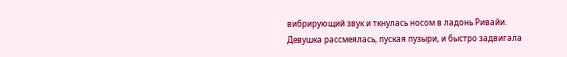вибрирующий звук и ткнулась носом в ладонь Ривайи. Девушка рассмеялась, пуская пузыри, и быстро задвигала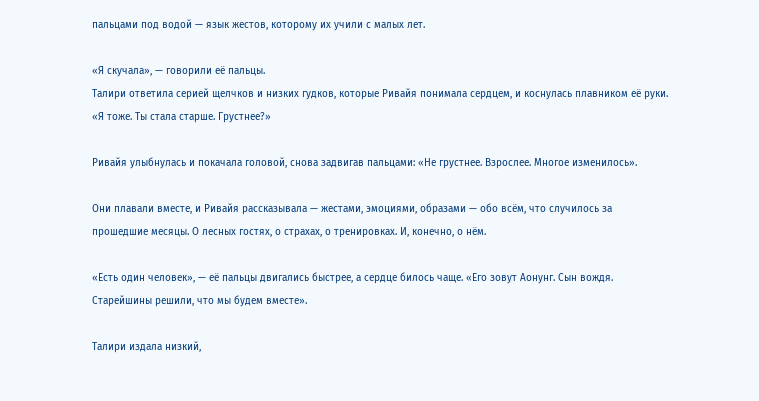пальцами под водой — язык жестов, которому их учили с малых лет.

«Я скучала», — говорили её пальцы.
Талири ответила серией щелчков и низких гудков, которые Ривайя понимала сердцем, и коснулась плавником её руки. «Я тоже. Ты стала старше. Грустнее?»

Ривайя улыбнулась и покачала головой, снова задвигав пальцами: «Не грустнее. Взрослее. Многое изменилось».

Они плавали вместе, и Ривайя рассказывала — жестами, эмоциями, образами — обо всём, что случилось за прошедшие месяцы. О лесных гостях, о страхах, о тренировках. И, конечно, о нём.

«Есть один человек», — её пальцы двигались быстрее, а сердце билось чаще. «Его зовут Аонунг. Сын вождя. Старейшины решили, что мы будем вместе».

Талири издала низкий,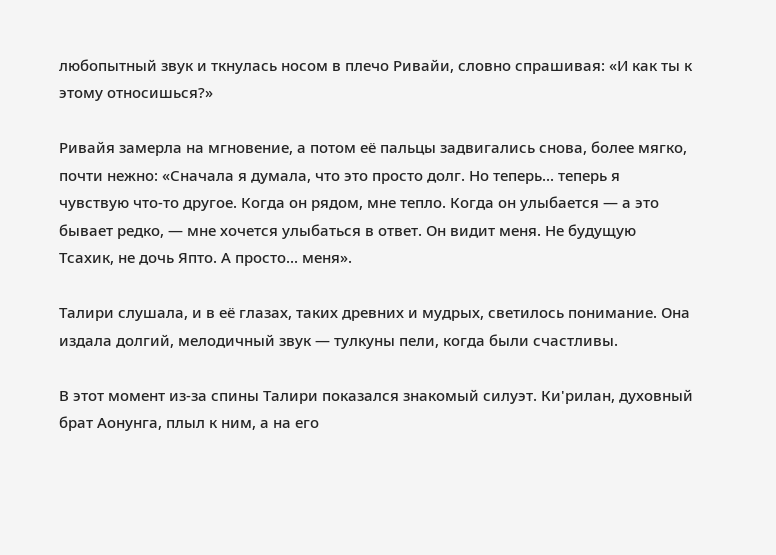любопытный звук и ткнулась носом в плечо Ривайи, словно спрашивая: «И как ты к этому относишься?»

Ривайя замерла на мгновение, а потом её пальцы задвигались снова, более мягко, почти нежно: «Сначала я думала, что это просто долг. Но теперь... теперь я чувствую что-то другое. Когда он рядом, мне тепло. Когда он улыбается — а это бывает редко, — мне хочется улыбаться в ответ. Он видит меня. Не будущую Тсахик, не дочь Япто. А просто... меня».

Талири слушала, и в её глазах, таких древних и мудрых, светилось понимание. Она издала долгий, мелодичный звук — тулкуны пели, когда были счастливы.

В этот момент из-за спины Талири показался знакомый силуэт. Ки'рилан, духовный брат Аонунга, плыл к ним, а на его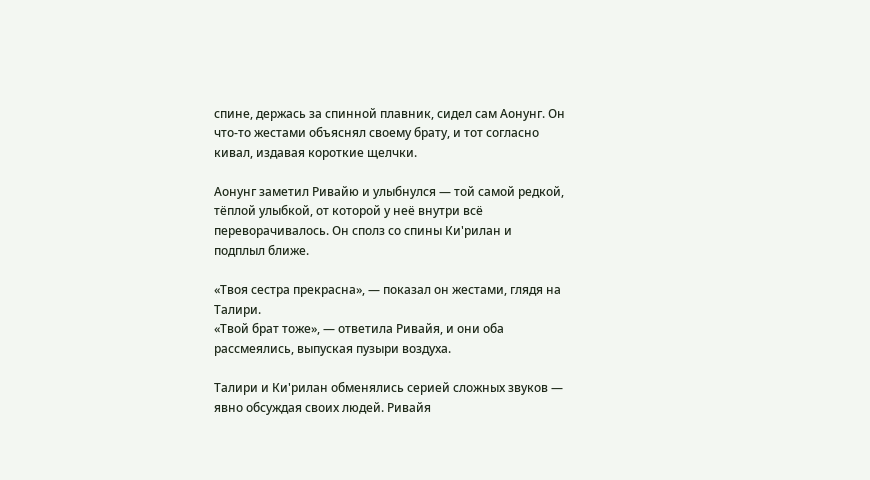спине, держась за спинной плавник, сидел сам Аонунг. Он что-то жестами объяснял своему брату, и тот согласно кивал, издавая короткие щелчки.

Аонунг заметил Ривайю и улыбнулся — той самой редкой, тёплой улыбкой, от которой у неё внутри всё переворачивалось. Он сполз со спины Ки'рилан и подплыл ближе.

«Твоя сестра прекрасна», — показал он жестами, глядя на Талири.
«Твой брат тоже», — ответила Ривайя, и они оба рассмеялись, выпуская пузыри воздуха.

Талири и Ки'рилан обменялись серией сложных звуков — явно обсуждая своих людей. Ривайя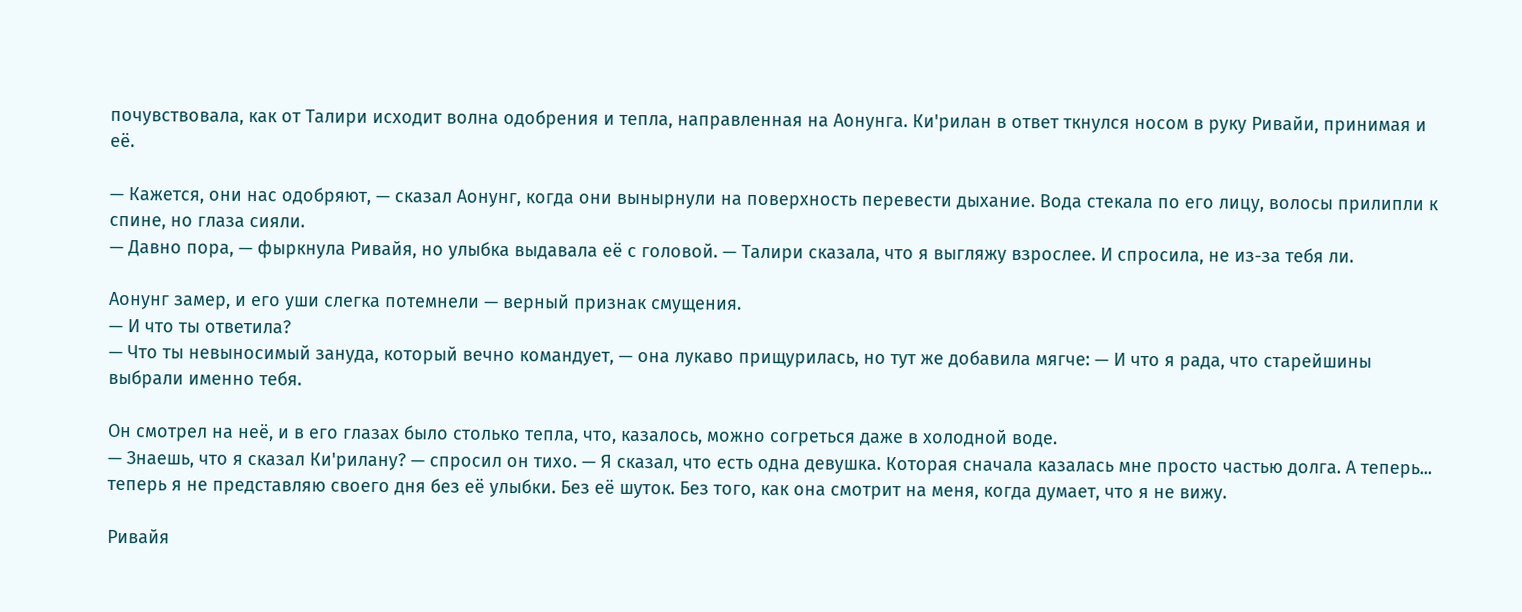почувствовала, как от Талири исходит волна одобрения и тепла, направленная на Аонунга. Ки'рилан в ответ ткнулся носом в руку Ривайи, принимая и её.

— Кажется, они нас одобряют, — сказал Аонунг, когда они вынырнули на поверхность перевести дыхание. Вода стекала по его лицу, волосы прилипли к спине, но глаза сияли.
— Давно пора, — фыркнула Ривайя, но улыбка выдавала её с головой. — Талири сказала, что я выгляжу взрослее. И спросила, не из-за тебя ли.

Аонунг замер, и его уши слегка потемнели — верный признак смущения.
— И что ты ответила?
— Что ты невыносимый зануда, который вечно командует, — она лукаво прищурилась, но тут же добавила мягче: — И что я рада, что старейшины выбрали именно тебя.

Он смотрел на неё, и в его глазах было столько тепла, что, казалось, можно согреться даже в холодной воде.
— Знаешь, что я сказал Ки'рилану? — спросил он тихо. — Я сказал, что есть одна девушка. Которая сначала казалась мне просто частью долга. А теперь... теперь я не представляю своего дня без её улыбки. Без её шуток. Без того, как она смотрит на меня, когда думает, что я не вижу.

Ривайя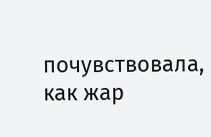почувствовала, как жар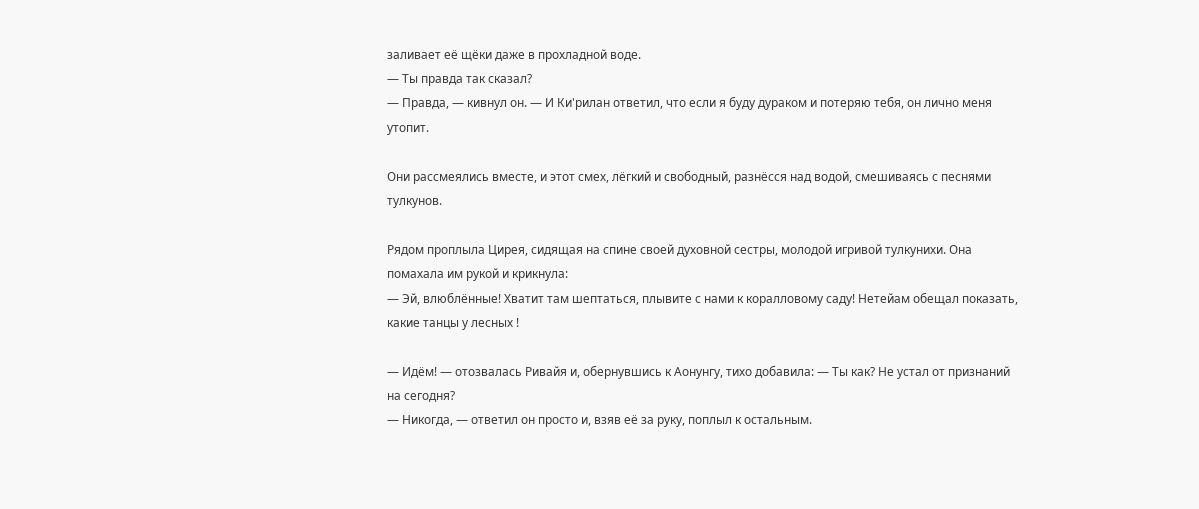заливает её щёки даже в прохладной воде.
— Ты правда так сказал?
— Правда, — кивнул он. — И Ки'рилан ответил, что если я буду дураком и потеряю тебя, он лично меня утопит.

Они рассмеялись вместе, и этот смех, лёгкий и свободный, разнёсся над водой, смешиваясь с песнями тулкунов.

Рядом проплыла Цирея, сидящая на спине своей духовной сестры, молодой игривой тулкунихи. Она помахала им рукой и крикнула:
— Эй, влюблённые! Хватит там шептаться, плывите с нами к коралловому саду! Нетейам обещал показать, какие танцы у лесных !

— Идём! — отозвалась Ривайя и, обернувшись к Аонунгу, тихо добавила: — Ты как? Не устал от признаний на сегодня?
— Никогда, — ответил он просто и, взяв её за руку, поплыл к остальным.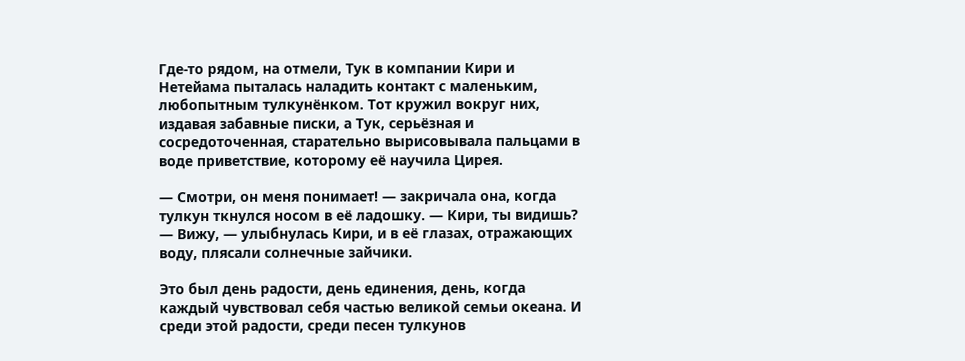Где-то рядом, на отмели, Тук в компании Кири и Нетейама пыталась наладить контакт с маленьким, любопытным тулкунёнком. Тот кружил вокруг них, издавая забавные писки, а Тук, серьёзная и сосредоточенная, старательно вырисовывала пальцами в воде приветствие, которому её научила Цирея.

— Смотри, он меня понимает! — закричала она, когда тулкун ткнулся носом в её ладошку. — Кири, ты видишь?
— Вижу, — улыбнулась Кири, и в её глазах, отражающих воду, плясали солнечные зайчики.

Это был день радости, день единения, день, когда каждый чувствовал себя частью великой семьи океана. И среди этой радости, среди песен тулкунов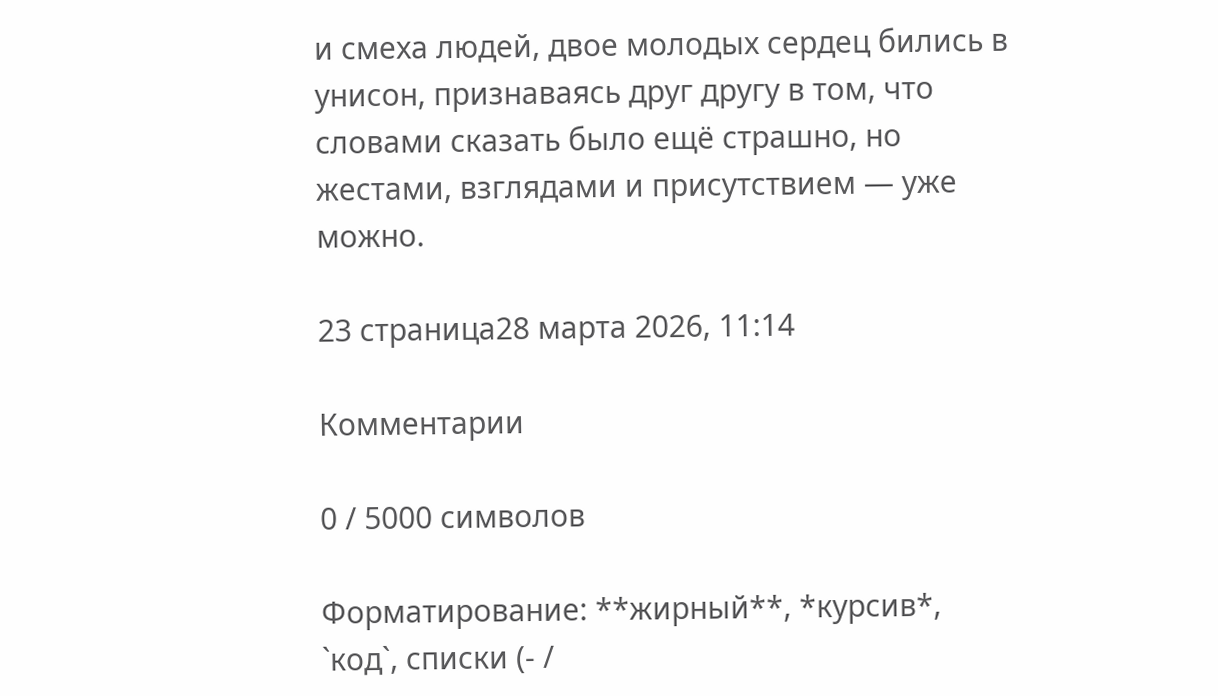и смеха людей, двое молодых сердец бились в унисон, признаваясь друг другу в том, что словами сказать было ещё страшно, но жестами, взглядами и присутствием — уже можно.

23 страница28 марта 2026, 11:14

Комментарии

0 / 5000 символов

Форматирование: **жирный**, *курсив*, `код`, списки (- /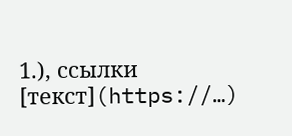1.), ссылки [текст](https://…)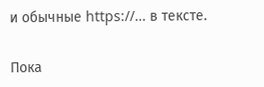и обычные https://… в тексте.

Пока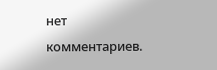нет комментариев.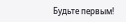Будьте первым!